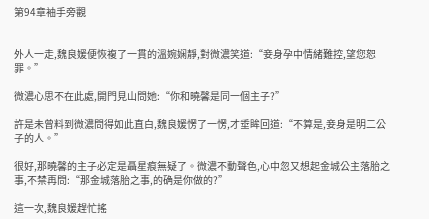第94章袖手旁觀


外人一走,魏良媛便恢複了一貫的溫婉娴靜,對微濃笑道:“妾身孕中情緒難控,望您恕罪。”

微濃心思不在此處,開門見山問她:“你和曉馨是同一個主子?”

許是未曾料到微濃問得如此直白,魏良媛愣了一愣,才垂眸回道:“不算是,妾身是明二公子的人。”

很好,那曉馨的主子必定是聶星痕無疑了。微濃不動聲色,心中忽又想起金城公主落胎之事,不禁再問:“那金城落胎之事,的确是你做的?”

這一次,魏良媛趕忙搖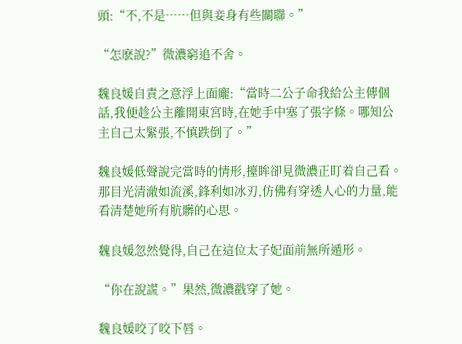頭:“不,不是……但與妾身有些關聯。”

“怎麽說?”微濃窮追不舍。

魏良媛自責之意浮上面龐:“當時二公子命我給公主傳個話,我便趁公主離開東宮時,在她手中塞了張字條。哪知公主自己太緊張,不慎跌倒了。”

魏良媛低聲說完當時的情形,擡眸卻見微濃正盯着自己看。那目光清澈如流溪,鋒利如冰刃,仿佛有穿透人心的力量,能看清楚她所有肮髒的心思。

魏良媛忽然覺得,自己在這位太子妃面前無所遁形。

“你在說謊。”果然,微濃戳穿了她。

魏良媛咬了咬下唇。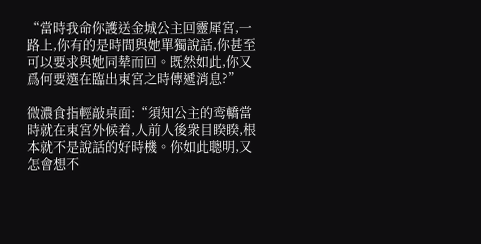“當時我命你護送金城公主回靈犀宮,一路上,你有的是時間與她單獨說話,你甚至可以要求與她同辇而回。既然如此,你又爲何要選在臨出東宮之時傳遞消息?”

微濃食指輕敲桌面:“須知公主的鸾轎當時就在東宮外候着,人前人後衆目睽睽,根本就不是說話的好時機。你如此聰明,又怎會想不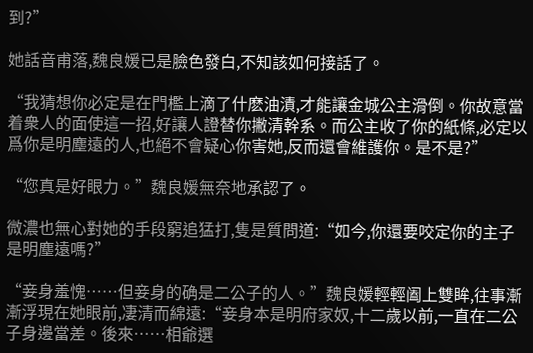到?”

她話音甫落,魏良媛已是臉色發白,不知該如何接話了。

“我猜想你必定是在門檻上滴了什麽油漬,才能讓金城公主滑倒。你故意當着衆人的面使這一招,好讓人證替你撇清幹系。而公主收了你的紙條,必定以爲你是明塵遠的人,也絕不會疑心你害她,反而還會維護你。是不是?”

“您真是好眼力。”魏良媛無奈地承認了。

微濃也無心對她的手段窮追猛打,隻是質問道:“如今,你還要咬定你的主子是明塵遠嗎?”

“妾身羞愧……但妾身的确是二公子的人。”魏良媛輕輕阖上雙眸,往事漸漸浮現在她眼前,凄清而綿遠:“妾身本是明府家奴,十二歲以前,一直在二公子身邊當差。後來……相爺選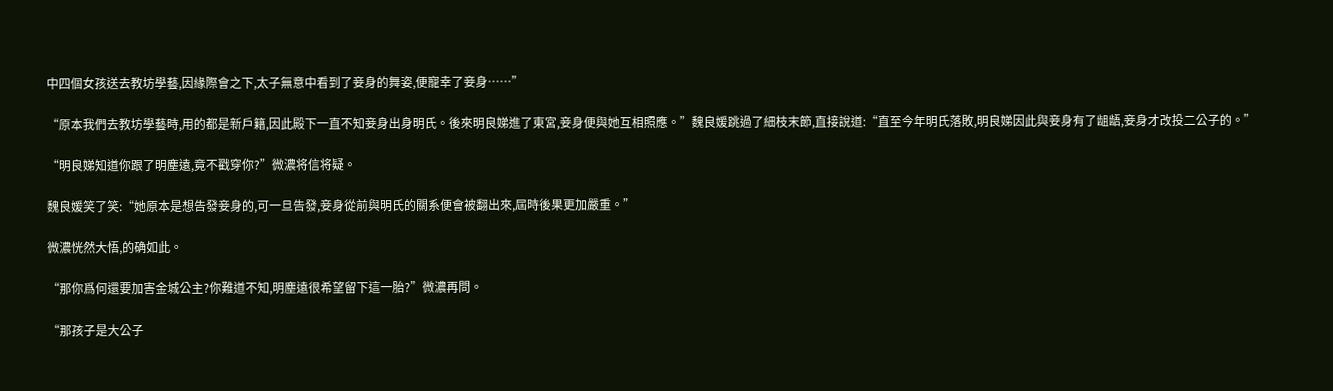中四個女孩送去教坊學藝,因緣際會之下,太子無意中看到了妾身的舞姿,便寵幸了妾身……”

“原本我們去教坊學藝時,用的都是新戶籍,因此殿下一直不知妾身出身明氏。後來明良娣進了東宮,妾身便與她互相照應。”魏良媛跳過了細枝末節,直接說道:“直至今年明氏落敗,明良娣因此與妾身有了龃龉,妾身才改投二公子的。”

“明良娣知道你跟了明塵遠,竟不戳穿你?”微濃将信将疑。

魏良媛笑了笑:“她原本是想告發妾身的,可一旦告發,妾身從前與明氏的關系便會被翻出來,屆時後果更加嚴重。”

微濃恍然大悟,的确如此。

“那你爲何還要加害金城公主?你難道不知,明塵遠很希望留下這一胎?”微濃再問。

“那孩子是大公子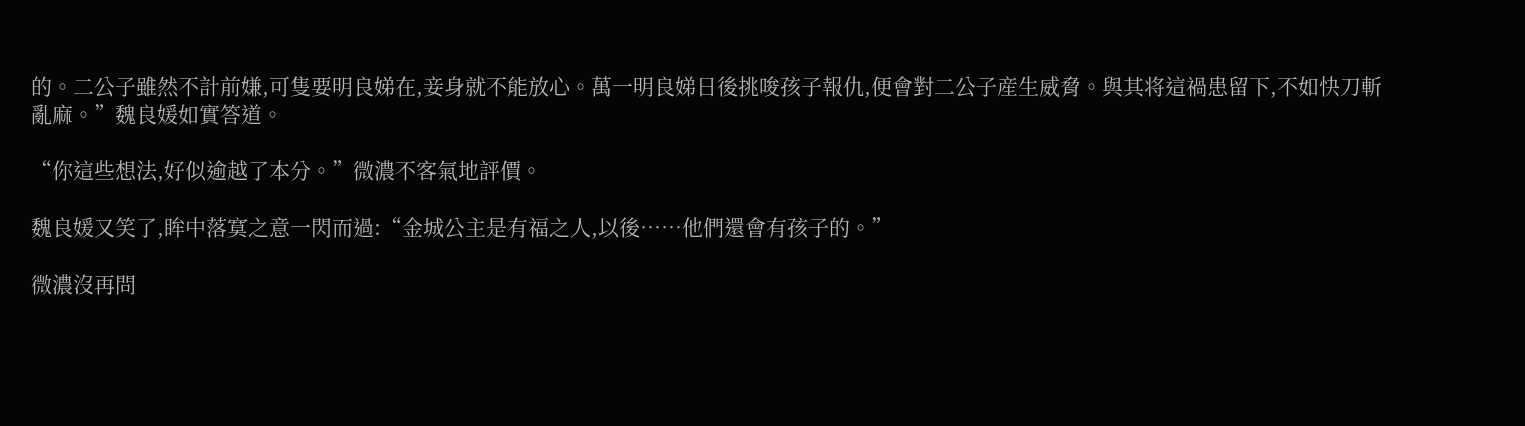的。二公子雖然不計前嫌,可隻要明良娣在,妾身就不能放心。萬一明良娣日後挑唆孩子報仇,便會對二公子産生威脅。與其将這禍患留下,不如快刀斬亂麻。”魏良媛如實答道。

“你這些想法,好似逾越了本分。”微濃不客氣地評價。

魏良媛又笑了,眸中落寞之意一閃而過:“金城公主是有福之人,以後……他們還會有孩子的。”

微濃沒再問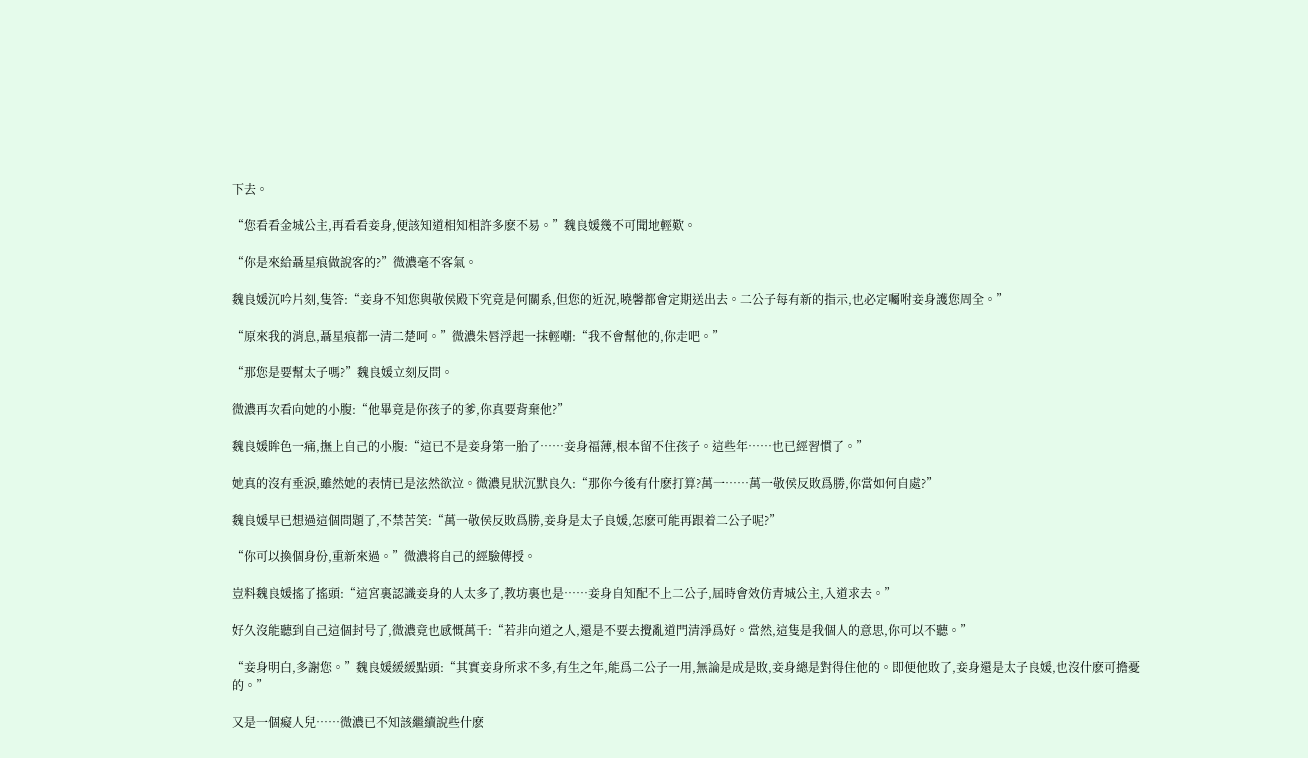下去。

“您看看金城公主,再看看妾身,便該知道相知相許多麽不易。”魏良媛幾不可聞地輕歎。

“你是來給聶星痕做說客的?”微濃毫不客氣。

魏良媛沉吟片刻,隻答:“妾身不知您與敬侯殿下究竟是何關系,但您的近況,曉馨都會定期送出去。二公子每有新的指示,也必定囑咐妾身護您周全。”

“原來我的消息,聶星痕都一清二楚呵。”微濃朱唇浮起一抹輕嘲:“我不會幫他的,你走吧。”

“那您是要幫太子嗎?”魏良媛立刻反問。

微濃再次看向她的小腹:“他畢竟是你孩子的爹,你真要背棄他?”

魏良媛眸色一痛,撫上自己的小腹:“這已不是妾身第一胎了……妾身福薄,根本留不住孩子。這些年……也已經習慣了。”

她真的沒有垂淚,雖然她的表情已是泫然欲泣。微濃見狀沉默良久:“那你今後有什麽打算?萬一……萬一敬侯反敗爲勝,你當如何自處?”

魏良媛早已想過這個問題了,不禁苦笑:“萬一敬侯反敗爲勝,妾身是太子良媛,怎麽可能再跟着二公子呢?”

“你可以換個身份,重新來過。”微濃将自己的經驗傳授。

豈料魏良媛搖了搖頭:“這宮裏認識妾身的人太多了,教坊裏也是……妾身自知配不上二公子,屆時會效仿青城公主,入道求去。”

好久沒能聽到自己這個封号了,微濃竟也感慨萬千:“若非向道之人,還是不要去攪亂道門清淨爲好。當然,這隻是我個人的意思,你可以不聽。”

“妾身明白,多謝您。”魏良媛緩緩點頭:“其實妾身所求不多,有生之年,能爲二公子一用,無論是成是敗,妾身總是對得住他的。即便他敗了,妾身還是太子良媛,也沒什麽可擔憂的。”

又是一個癡人兒……微濃已不知該繼續說些什麽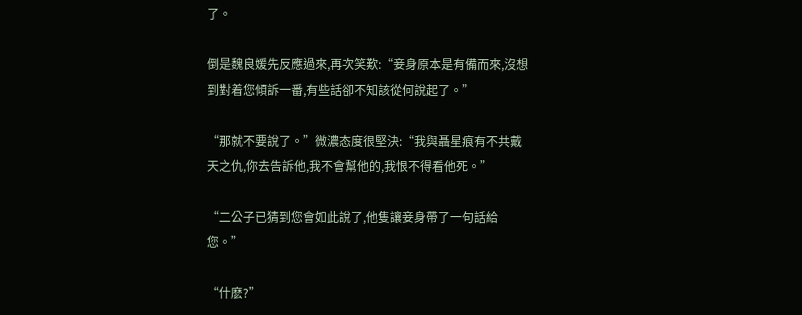了。

倒是魏良媛先反應過來,再次笑歎:“妾身原本是有備而來,沒想到對着您傾訴一番,有些話卻不知該從何說起了。”

“那就不要說了。”微濃态度很堅決:“我與聶星痕有不共戴天之仇,你去告訴他,我不會幫他的,我恨不得看他死。”

“二公子已猜到您會如此說了,他隻讓妾身帶了一句話給您。”

“什麽?”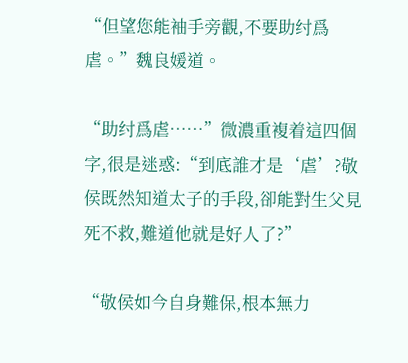“但望您能袖手旁觀,不要助纣爲虐。”魏良媛道。

“助纣爲虐……”微濃重複着這四個字,很是迷惑:“到底誰才是‘虐’?敬侯既然知道太子的手段,卻能對生父見死不救,難道他就是好人了?”

“敬侯如今自身難保,根本無力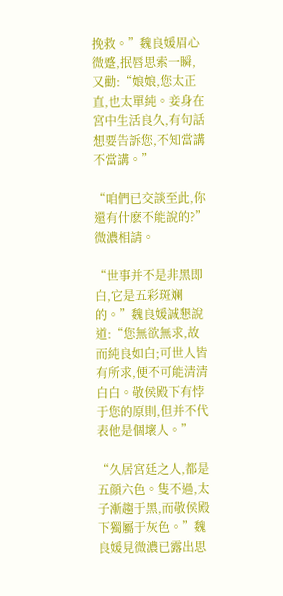挽救。”魏良媛眉心微蹙,抿唇思索一瞬,又勸:“娘娘,您太正直,也太單純。妾身在宮中生活良久,有句話想要告訴您,不知當講不當講。”

“咱們已交談至此,你還有什麽不能說的?”微濃相請。

“世事并不是非黑即白,它是五彩斑斓的。”魏良媛誠懇說道:“您無欲無求,故而純良如白;可世人皆有所求,便不可能清清白白。敬侯殿下有悖于您的原則,但并不代表他是個壞人。”

“久居宮廷之人,都是五顔六色。隻不過,太子漸趨于黑,而敬侯殿下獨屬于灰色。”魏良媛見微濃已露出思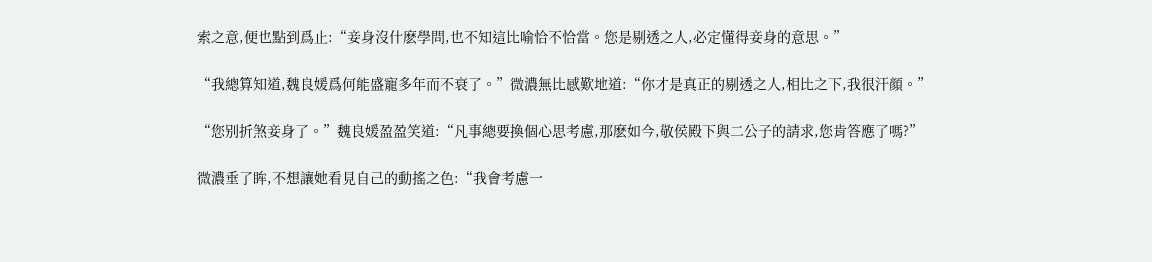索之意,便也點到爲止:“妾身沒什麽學問,也不知這比喻恰不恰當。您是剔透之人,必定懂得妾身的意思。”

“我總算知道,魏良媛爲何能盛寵多年而不衰了。”微濃無比感歎地道:“你才是真正的剔透之人,相比之下,我很汗顔。”

“您别折煞妾身了。”魏良媛盈盈笑道:“凡事總要換個心思考慮,那麽如今,敬侯殿下與二公子的請求,您肯答應了嗎?”

微濃垂了眸,不想讓她看見自己的動搖之色:“我會考慮一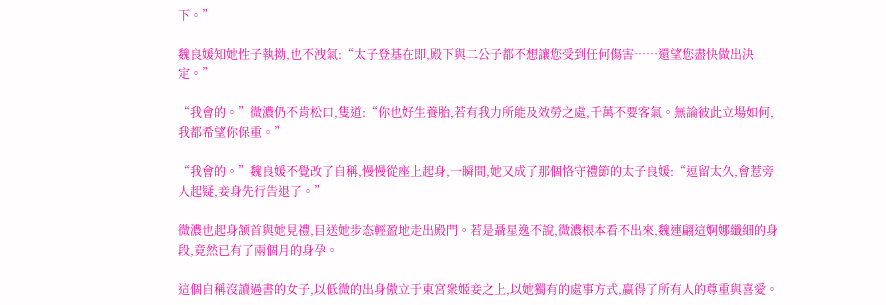下。”

魏良媛知她性子執拗,也不洩氣:“太子登基在即,殿下與二公子都不想讓您受到任何傷害……還望您盡快做出決定。”

“我會的。”微濃仍不肯松口,隻道:“你也好生養胎,若有我力所能及效勞之處,千萬不要客氣。無論彼此立場如何,我都希望你保重。”

“我會的。”魏良媛不覺改了自稱,慢慢從座上起身,一瞬間,她又成了那個恪守禮節的太子良媛:“逗留太久,會惹旁人起疑,妾身先行告退了。”

微濃也起身颔首與她見禮,目送她步态輕盈地走出殿門。若是聶星逸不說,微濃根本看不出來,魏連翩這婀娜纖細的身段,竟然已有了兩個月的身孕。

這個自稱沒讀過書的女子,以低微的出身傲立于東宮衆姬妾之上,以她獨有的處事方式,赢得了所有人的尊重與喜愛。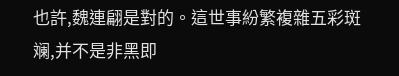也許,魏連翩是對的。這世事紛繁複雜五彩斑斓,并不是非黑即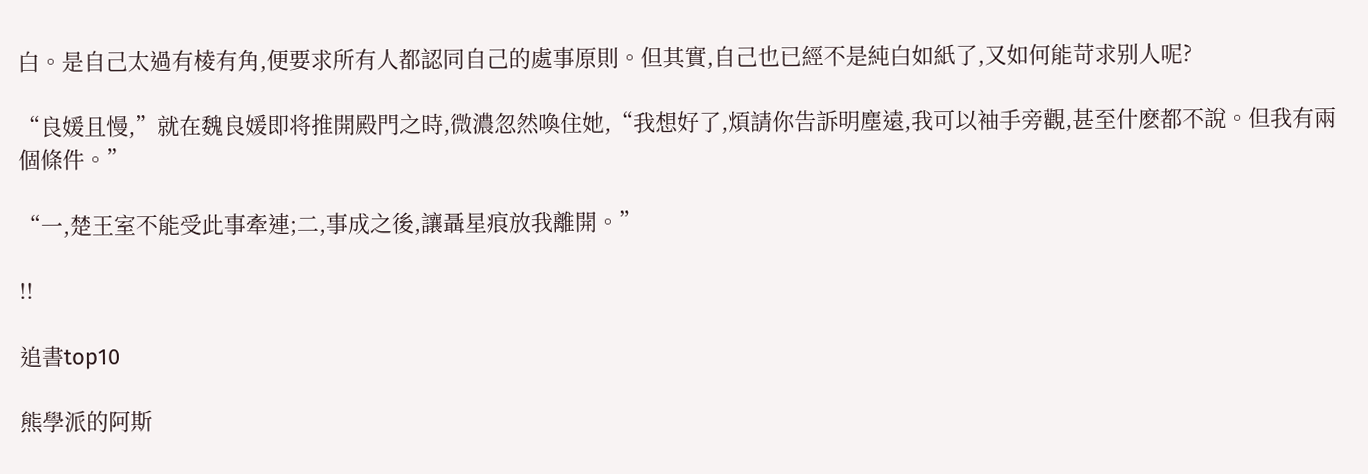白。是自己太過有棱有角,便要求所有人都認同自己的處事原則。但其實,自己也已經不是純白如紙了,又如何能苛求别人呢?

“良媛且慢,”就在魏良媛即将推開殿門之時,微濃忽然喚住她,“我想好了,煩請你告訴明塵遠,我可以袖手旁觀,甚至什麽都不說。但我有兩個條件。”

“一,楚王室不能受此事牽連;二,事成之後,讓聶星痕放我離開。”

!!

追書top10

熊學派的阿斯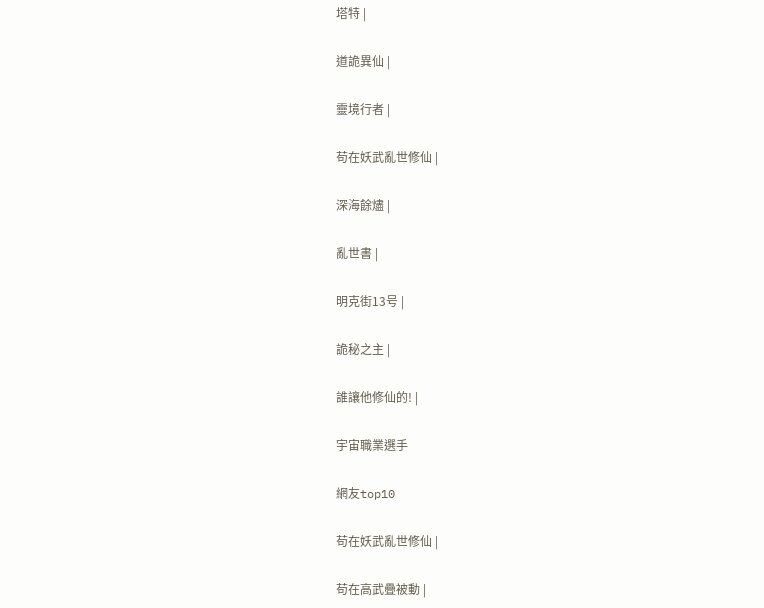塔特 |

道詭異仙 |

靈境行者 |

苟在妖武亂世修仙 |

深海餘燼 |

亂世書 |

明克街13号 |

詭秘之主 |

誰讓他修仙的! |

宇宙職業選手

網友top10

苟在妖武亂世修仙 |

苟在高武疊被動 |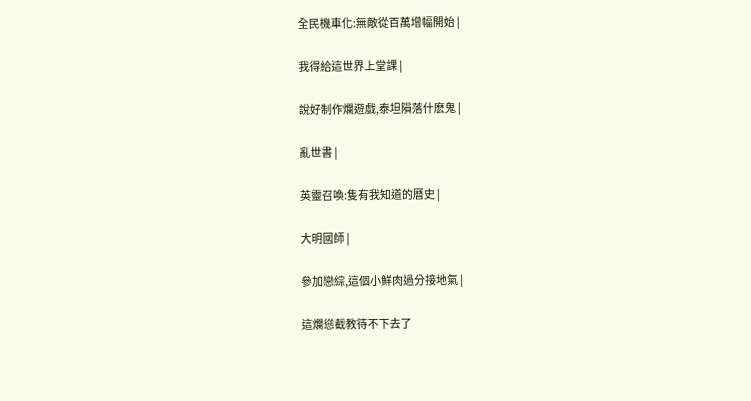全民機車化:無敵從百萬增幅開始 |

我得給這世界上堂課 |

說好制作爛遊戲,泰坦隕落什麽鬼 |

亂世書 |

英靈召喚:隻有我知道的曆史 |

大明國師 |

參加戀綜,這個小鮮肉過分接地氣 |

這爛慫截教待不下去了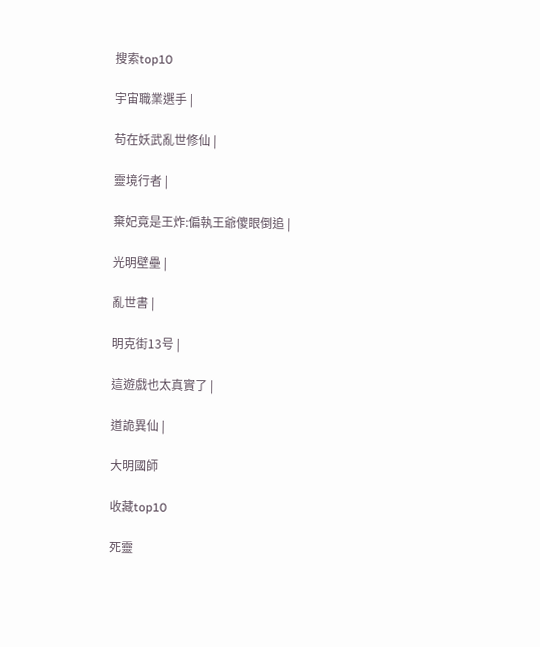搜索top10

宇宙職業選手 |

苟在妖武亂世修仙 |

靈境行者 |

棄妃竟是王炸:偏執王爺傻眼倒追 |

光明壁壘 |

亂世書 |

明克街13号 |

這遊戲也太真實了 |

道詭異仙 |

大明國師

收藏top10

死靈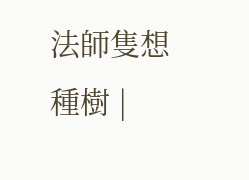法師隻想種樹 |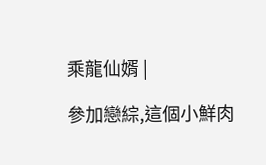乘龍仙婿 |

參加戀綜,這個小鮮肉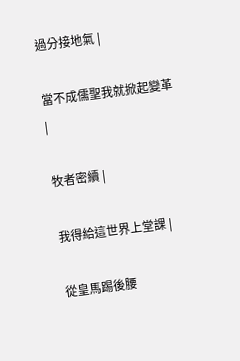過分接地氣 |

當不成儒聖我就掀起變革 |

牧者密續 |

我得給這世界上堂課 |

從皇馬踢後腰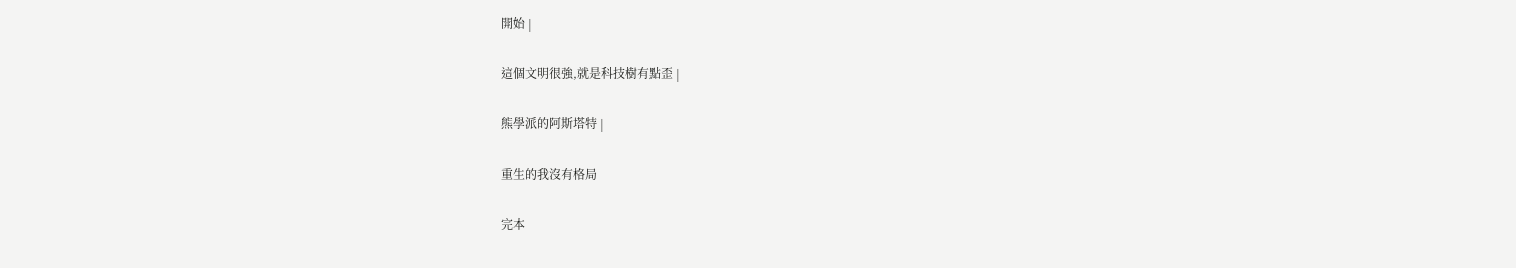開始 |

這個文明很強,就是科技樹有點歪 |

熊學派的阿斯塔特 |

重生的我沒有格局

完本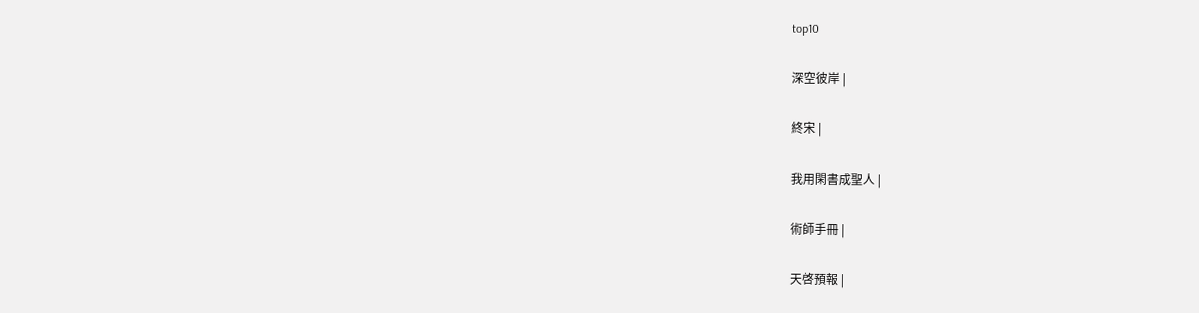top10

深空彼岸 |

終宋 |

我用閑書成聖人 |

術師手冊 |

天啓預報 |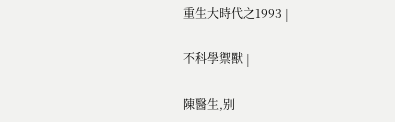重生大時代之1993 |

不科學禦獸 |

陳醫生,别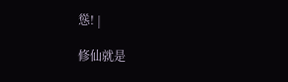慫! |

修仙就是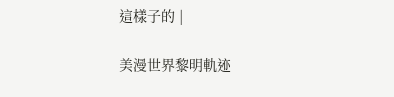這樣子的 |

美漫世界黎明軌迹